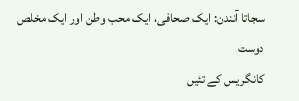سجاتا آنندن: ایک صحافی، ایک محب وطن اور ایک مخلص دوست
کانگریس کے تئیں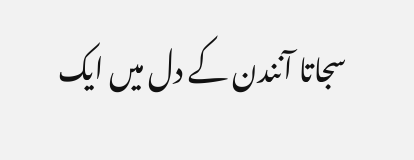سجاتا آنندن کے دل میں ایک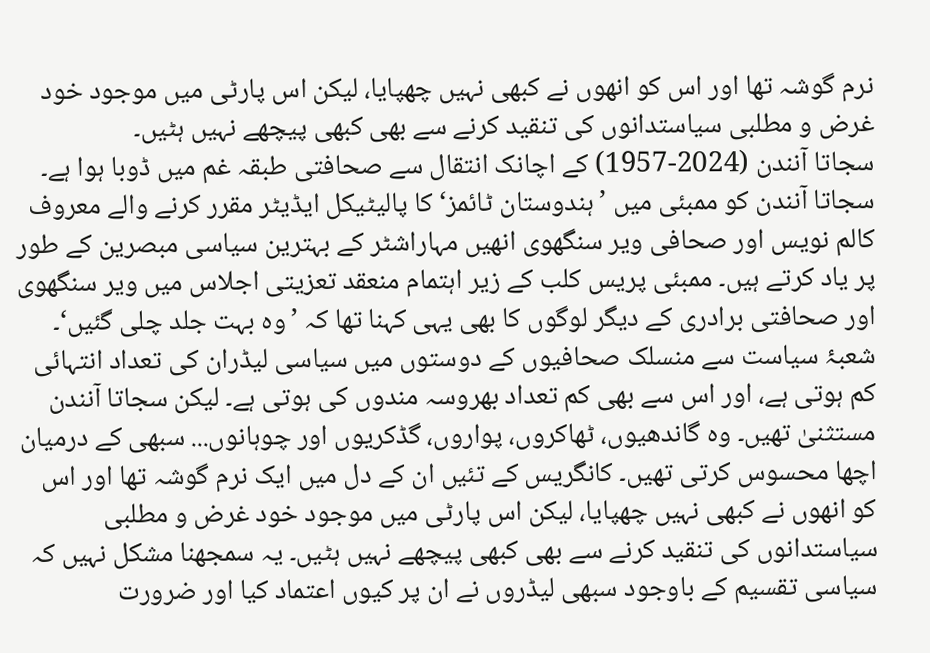نرم گوشہ تھا اور اس کو انھوں نے کبھی نہیں چھپایا، لیکن اس پارٹی میں موجود خود غرض و مطلبی سیاستدانوں کی تنقید کرنے سے بھی کبھی پیچھے نہیں ہٹیں۔
سجاتا آنندن (2024-1957) کے اچانک انتقال سے صحافتی طبقہ غم میں ڈوبا ہوا ہے۔ سجاتا آنندن کو ممبئی میں ’ہندوستان ٹائمز‘ کا پالیٹیکل ایڈیٹر مقرر کرنے والے معروف کالم نویس اور صحافی ویر سنگھوی انھیں مہاراشٹر کے بہترین سیاسی مبصرین کے طور پر یاد کرتے ہیں۔ ممبئی پریس کلب کے زیر اہتمام منعقد تعزیتی اجلاس میں ویر سنگھوی اور صحافتی برادری کے دیگر لوگوں کا بھی یہی کہنا تھا کہ ’وہ بہت جلد چلی گئیں‘۔
شعبۂ سیاست سے منسلک صحافیوں کے دوستوں میں سیاسی لیڈران کی تعداد انتہائی کم ہوتی ہے، اور اس سے بھی کم تعداد بھروسہ مندوں کی ہوتی ہے۔ لیکن سجاتا آنندن مستثنیٰ تھیں۔ وہ گاندھیوں، ٹھاکروں، پواروں، گڈکریوں اور چوہانوں... سبھی کے درمیان اچھا محسوس کرتی تھیں۔ کانگریس کے تئیں ان کے دل میں ایک نرم گوشہ تھا اور اس کو انھوں نے کبھی نہیں چھپایا، لیکن اس پارٹی میں موجود خود غرض و مطلبی سیاستدانوں کی تنقید کرنے سے بھی کبھی پیچھے نہیں ہٹیں۔ یہ سمجھنا مشکل نہیں کہ سیاسی تقسیم کے باوجود سبھی لیڈروں نے ان پر کیوں اعتماد کیا اور ضرورت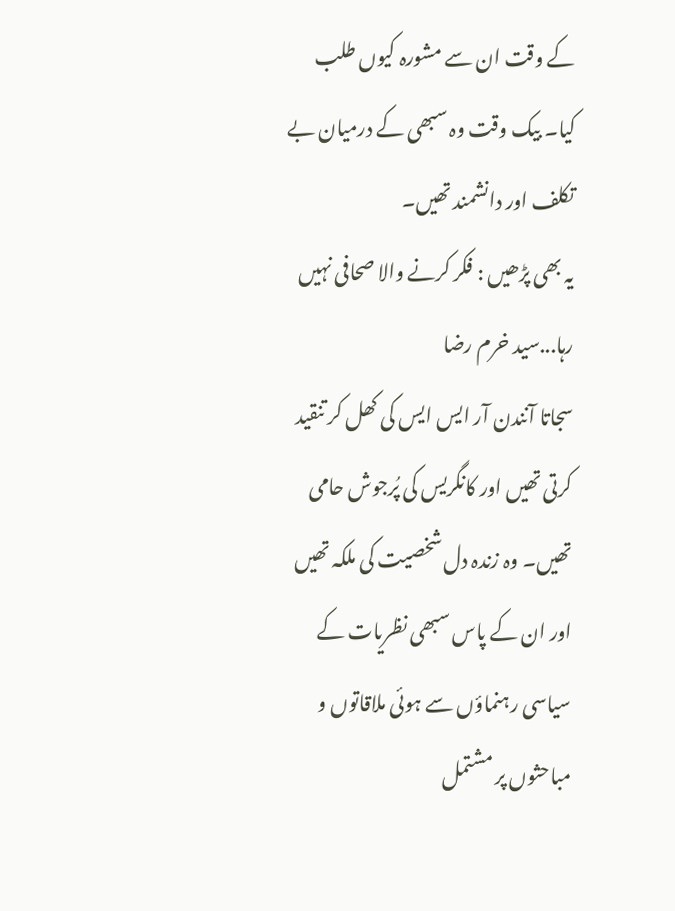کے وقت ان سے مشورہ کیوں طلب کیا۔ بیک وقت وہ سبھی کے درمیان بے تکلف اور دانشمند تھیں۔
یہ بھی پڑھیں : فکر کرنے والا صحافی نہیں رہا...سید خرم رضا
سجاتا آنندن آر ایس ایس کی کھل کر تنقید کرتی تھیں اور کانگریس کی پُرجوش حامی تھیں۔ وہ زندہ دل شخصیت کی ملکہ تھیں اور ان کے پاس سبھی نظریات کے سیاسی رہنماؤں سے ہوئی ملاقاتوں و مباحثوں پر مشتمل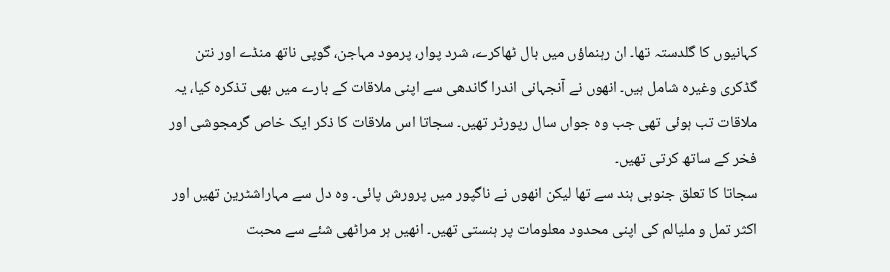کہانیوں کا گلدستہ تھا۔ ان رہنماؤں میں بال ٹھاکرے، شرد پوار، پرمود مہاجن، گوپی ناتھ منڈے اور نتن گڈکری وغیرہ شامل ہیں۔ انھوں نے آنجہانی اندرا گاندھی سے اپنی ملاقات کے بارے میں بھی تذکرہ کیا، یہ ملاقات تب ہوئی تھی جب وہ جواں سال رپورٹر تھیں۔ سجاتا اس ملاقات کا ذکر ایک خاص گرمجوشی اور فخر کے ساتھ کرتی تھیں۔
سجاتا کا تعلق جنوبی ہند سے تھا لیکن انھوں نے ناگپور میں پرورش پائی۔ وہ دل سے مہاراشٹرین تھیں اور اکثر تمل و ملیالم کی اپنی محدود معلومات پر ہنستی تھیں۔ انھیں ہر مراٹھی شئے سے محبت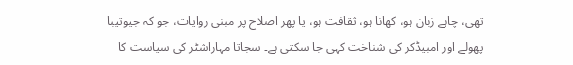تھی، چاہے زبان ہو، کھانا ہو، ثقافت ہو، یا پھر اصلاح پر مبنی روایات، جو کہ جیوتیبا پھولے اور امبیڈکر کی شناخت کہی جا سکتی ہے۔ سجاتا مہاراشٹر کی سیاست کا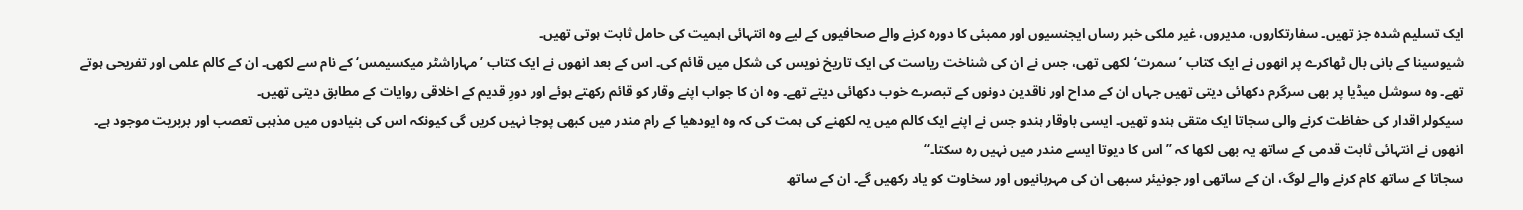ایک تسلیم شدہ جز تھیں۔ سفارتکاروں، مدیروں، غیر ملکی خبر رساں ایجنسیوں اور ممبئی کا دورہ کرنے والے صحافیوں کے لیے وہ انتہائی اہمیت کی حامل ثابت ہوتی تھیں۔
شیوسینا کے بانی بال ٹھاکرے پر انھوں نے ایک کتاب ’سمرت‘ لکھی تھی، جس نے ان کی شناخت ریاست کی ایک تاریخ نویس کی شکل میں قائم کی۔ اس کے بعد انھوں نے ایک کتاب ’مہاراشٹر میکسیمس‘ کے نام سے لکھی۔ ان کے کالم علمی اور تفریحی ہوتے تھے۔ وہ سوشل میڈیا پر بھی سرگرم دکھائی دیتی تھیں جہاں ان کے مداح اور ناقدین دونوں کے تبصرے خوب دکھائی دیتے تھے۔ وہ ان کا جواب اپنے وقار کو قائم رکھتے ہوئے اور دورِ قدیم کے اخلاقی روایات کے مطابق دیتی تھیں۔
سیکولر اقدار کی حفاظت کرنے والی سجاتا ایک متقی ہندو تھیں۔ ایسی باوقار ہندو جس نے اپنے ایک کالم میں یہ لکھنے کی ہمت کی کہ وہ ایودھیا کے رام مندر میں کبھی پوجا نہیں کریں گی کیونکہ اس کی بنیادوں میں مذہبی تعصب اور بربریت موجود ہے۔ انھوں نے انتہائی ثابت قدمی کے ساتھ یہ بھی لکھا کہ ’’اس کا دیوتا ایسے مندر میں نہیں رہ سکتا۔‘‘
سجاتا کے ساتھ کام کرنے والے لوگ، ان کے ساتھی اور جونیئر سبھی ان کی مہربانیوں اور سخاوت کو یاد رکھیں گے۔ ان کے ساتھ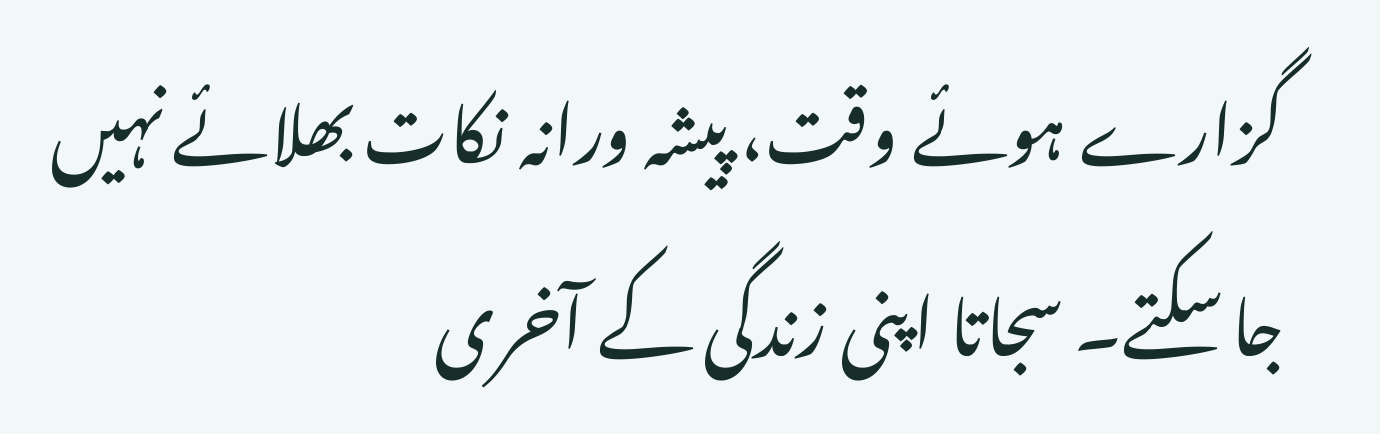گزارے ہوئے وقت، پیشہ ورانہ نکات بھلائے نہیں جا سکتے۔ سجاتا اپنی زندگی کے آخری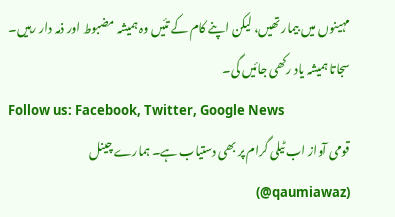مہینوں میں بیمار تھیں، لیکن اپنے کام کے تئیں وہ ہمیشہ مضبوط اور ذمہ دار رہیں۔ سجاتا ہمیشہ یاد رکھی جائیں گی۔
Follow us: Facebook, Twitter, Google News
قومی آواز اب ٹیلی گرام پر بھی دستیاب ہے۔ ہمارے چینل (qaumiawaz@)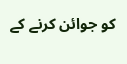کو جوائن کرنے کے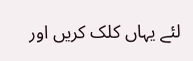لئے یہاں کلک کریں اور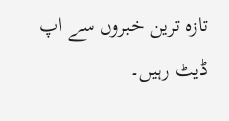تازہ ترین خبروں سے اپ ڈیٹ رہیں۔